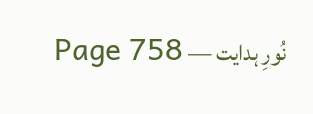نُورِ ہدایت — Page 758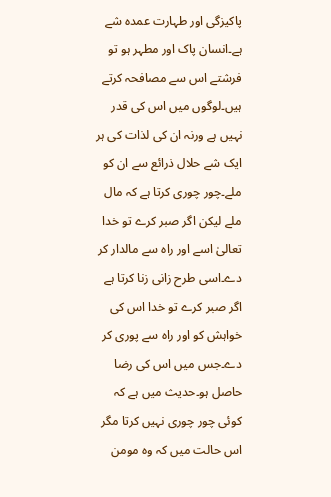پاکیزگی اور طہارت عمدہ شے ہے۔انسان پاک اور مطہر ہو تو فرشتے اس سے مصافحہ کرتے ہیں۔لوگوں میں اس کی قدر نہیں ہے ورنہ ان کی لذات کی ہر ایک شے حلال ذرائع سے ان کو ملے۔چور چوری کرتا ہے کہ مال ملے لیکن اگر صبر کرے تو خدا تعالیٰ اسے اور راہ سے مالدار کر دے۔اسی طرح زانی زنا کرتا ہے اگر صبر کرے تو خدا اس کی خواہش کو اور راہ سے پوری کر دے۔جس میں اس کی رضا حاصل ہو۔حدیث میں ہے کہ کوئی چور چوری نہیں کرتا مگر اس حالت میں کہ وہ مومن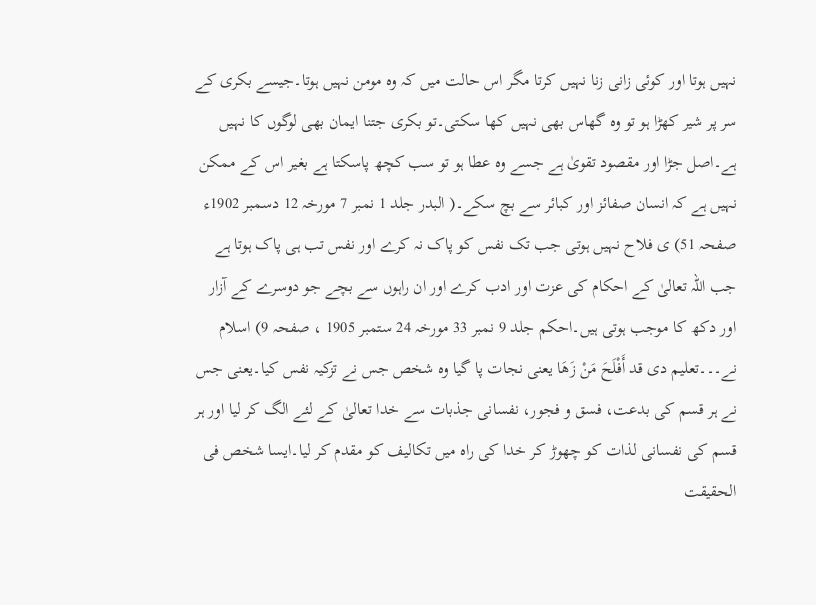نہیں ہوتا اور کوئی زانی زنا نہیں کرتا مگر اس حالت میں کہ وہ مومن نہیں ہوتا۔جیسے بکری کے سر پر شیر کھڑا ہو تو وہ گھاس بھی نہیں کھا سکتی۔تو بکری جتنا ایمان بھی لوگوں کا نہیں ہے۔اصل جڑا اور مقصود تقویٰ ہے جسے وہ عطا ہو تو سب کچھ پاسکتا ہے بغیر اس کے ممکن نہیں ہے کہ انسان صفائز اور کبائر سے بچ سکے۔( البدر جلد 1 نمبر 7 مورخہ 12 دسمبر 1902ء صفحہ 51) ی فلاح نہیں ہوتی جب تک نفس کو پاک نہ کرے اور نفس تب ہی پاک ہوتا ہے جب اللہ تعالیٰ کے احکام کی عزت اور ادب کرے اور ان راہوں سے بچے جو دوسرے کے آزار اور دکھ کا موجب ہوتی ہیں۔احکم جلد 9 نمبر 33 مورخہ 24 ستمبر 1905 ، صفحہ 9) اسلام نے۔۔۔تعليم دى قد أَفْلَحَ مَنْ زَهَا یعنی نجات پا گیا وہ شخص جس نے تزکیہ نفس کیا۔یعنی جس نے ہر قسم کی بدعت، فسق و فجور، نفسانی جذبات سے خدا تعالیٰ کے لئے الگ کر لیا اور ہر قسم کی نفسانی لذات کو چھوڑ کر خدا کی راہ میں تکالیف کو مقدم کر لیا۔ایسا شخص فی الحقیقت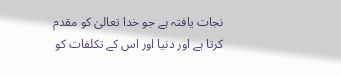نجات یافتہ ہے جو خدا تعالیٰ کو مقدم کرتا ہے اور دنیا اور اس کے تکلفات کو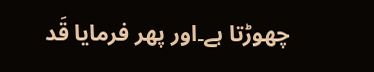چھوڑتا ہے۔اور پھر فرمایا قَد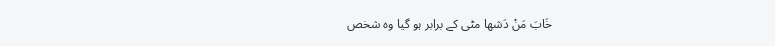خَابَ مَنْ دَشها مٹی کے برابر ہو گیا وہ شخص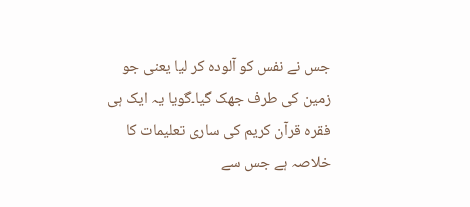جس نے نفس کو آلودہ کر لیا یعنی جو زمین کی طرف جھک گیا۔گویا یہ ایک ہی فقرہ قرآن کریم کی ساری تعلیمات کا خلاصہ ہے جس سے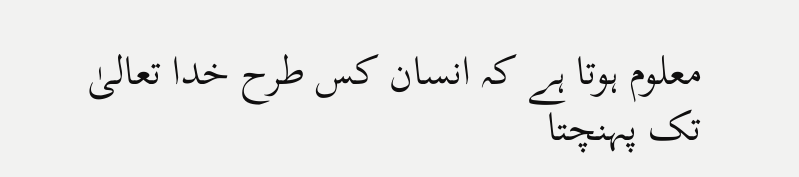معلوم ہوتا ہے کہ انسان کس طرح خدا تعالیٰ تک پہنچتا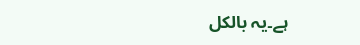ہے۔یہ بالکل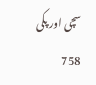سچی اور پکی 758